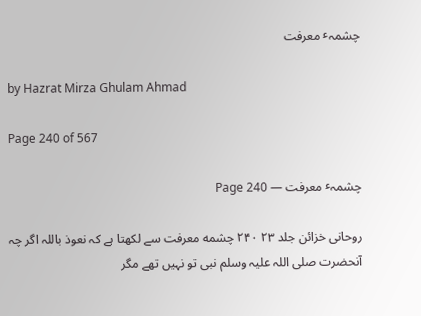چشمہٴ معرفت

by Hazrat Mirza Ghulam Ahmad

Page 240 of 567

چشمہٴ معرفت — Page 240

روحانی خزائن جلد ۲۳ ۲۴۰ چشمه معرفت سے لکھتا ہے کہ نعوذ باللہ اگر چہ آنحضرت صلی اللہ علیہ وسلم نبی تو نہیں تھے مگر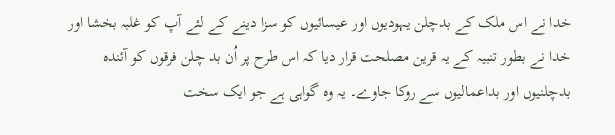خدا نے اس ملک کے بدچلن یہودیوں اور عیسائیوں کو سزا دینے کے لئے آپ کو غلبہ بخشا اور خدا نے بطور تنبیہ کے یہ قرین مصلحت قرار دیا کہ اس طرح پر اُن بد چلن فرقوں کو آئندہ بدچلنیوں اور بداعمالیوں سے روکا جاوے۔ یہ وہ گواہی ہے جو ایک سخت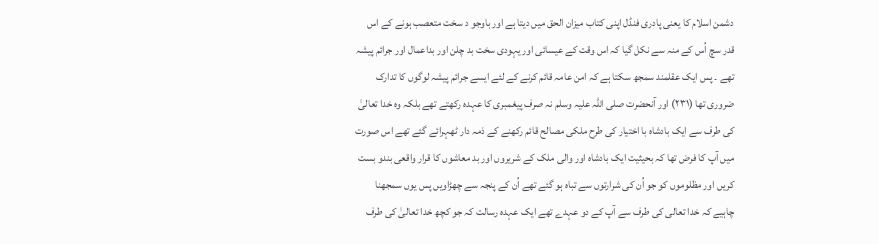دشمن اسلام کا یعنی پادری فنڈل اپنی کتاب میزان الحق میں دیتا ہے اور باوجو د سخت متعصب ہونے کے اس قدر سچ اُس کے منہ سے نکل گیا کہ اس وقت کے عیسائی اور یہودی سخت بد چلن اور بداعمال اور جرائم پیشہ تھے ۔ پس ایک عقلمند سمجھ سکتا ہے کہ امن عامہ قائم کرنے کے لئے ایسے جرائم پیشہ لوگوں کا تدارک ضروری تھا (۲۳۱) اور آنحضرت صلی اللہ علیہ وسلم نہ صرف پیغمبری کا عہدہ رکھتے تھے بلکہ وہ خدا تعالیٰ کی طرف سے ایک بادشاہ با اختیار کی طرح ملکی مصالح قائم رکھنے کے ذمہ دار ٹھہرائے گئے تھے اس صورت میں آپ کا فرض تھا کہ بحیثیت ایک بادشاہ اور والی ملک کے شریروں اور بد معاشوں کا قرار واقعی بندو بست کریں اور مظلوموں کو جو اُن کی شرارتوں سے تباہ ہو گئے تھے اُن کے پنجہ سے چھڑاویں پس یوں سمجھنا چاہیے کہ خدا تعالی کی طرف سے آپ کے دو عہدے تھے ایک عہدہ رسالت کہ جو کچھ خدا تعالیٰ کی طرف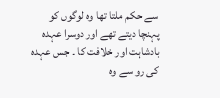سے حکم ملتا تھا وہ لوگوں کو پہنچا دیتے تھے اور دوسرا عہدہ بادشاہت اور خلافت کا ۔ جس عہدہ کی رو سے وہ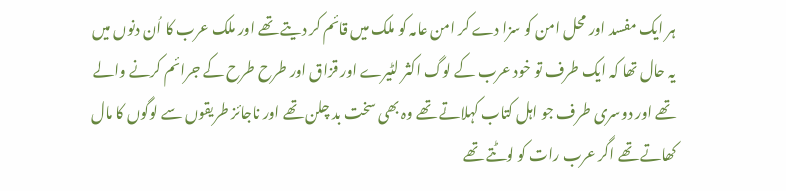ہر ایک مفسد اور محل امن کو سزا دے کر امن عامہ کو ملک میں قائم کر دیتے تھے اور ملک عرب کا اُن دنوں میں یہ حال تھا کہ ایک طرف تو خود عرب کے لوگ اکثر لٹیرے اور قزاق اور طرح طرح کے جرائم کرنے والے تھے اور دوسری طرف جو اہل کتاب کہلاتے تھے وہ بھی سخت بد چلن تھے اور ناجائز طریقوں سے لوگوں کا مال کھاتے تھے اگر عرب رات کو لوٹتے تھے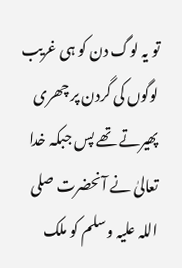تو یہ لوگ دن کو ہی غریب لوگوں کی گردن پر چھری پھیرتے تھے پس جبکہ خدا تعالیٰ نے آنحضرت صلی اللہ علیہ وسلم کو ملک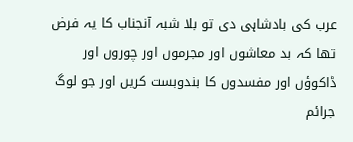عرب کی بادشاہی دی تو بلا شبہ آنجناب کا یہ فرض تھا کہ بد معاشوں اور مجرموں اور چوروں اور ڈاکوؤں اور مفسدوں کا بندوبست کریں اور جو لوگ جرائم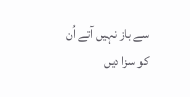سے باز نہیں آتے اُن کو سزا دیں